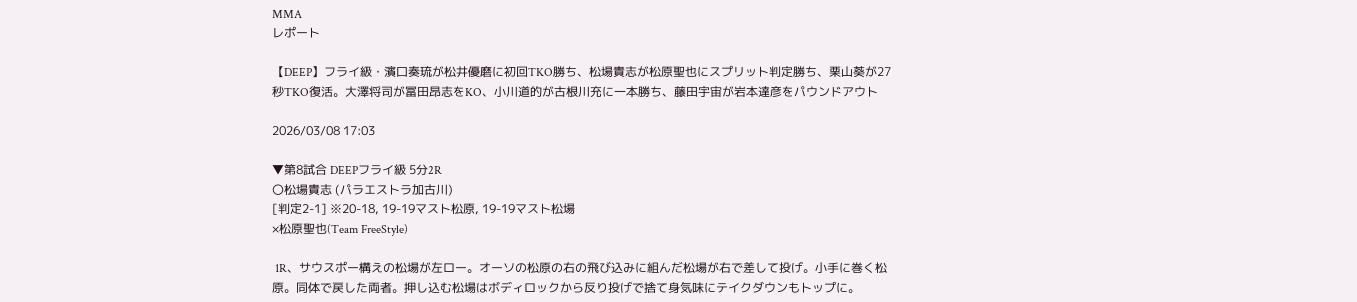MMA
レポート

【DEEP】フライ級・濱口奏琉が松井優磨に初回TKO勝ち、松場貴志が松原聖也にスプリット判定勝ち、栗山葵が27秒TKO復活。大澤将司が冨田昂志をKO、小川道的が古根川充に一本勝ち、藤田宇宙が岩本達彦をパウンドアウト

2026/03/08 17:03

▼第8試合 DEEPフライ級 5分2R
〇松場貴志 (パラエストラ加古川)
[判定2-1] ※20-18, 19-19マスト松原, 19-19マスト松場
×松原聖也(Team FreeStyle)

 1R、サウスポー構えの松場が左ロー。オーソの松原の右の飛び込みに組んだ松場が右で差して投げ。小手に巻く松原。同体で戻した両者。押し込む松場はボディロックから反り投げで捨て身気味にテイクダウンもトップに。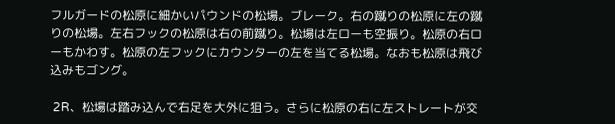フルガードの松原に細かいパウンドの松場。ブレーク。右の蹴りの松原に左の蹴りの松場。左右フックの松原は右の前蹴り。松場は左ローも空振り。松原の右ローもかわす。松原の左フックにカウンターの左を当てる松場。なおも松原は飛び込みもゴング。

 2R、松場は踏み込んで右足を大外に狙う。さらに松原の右に左ストレートが交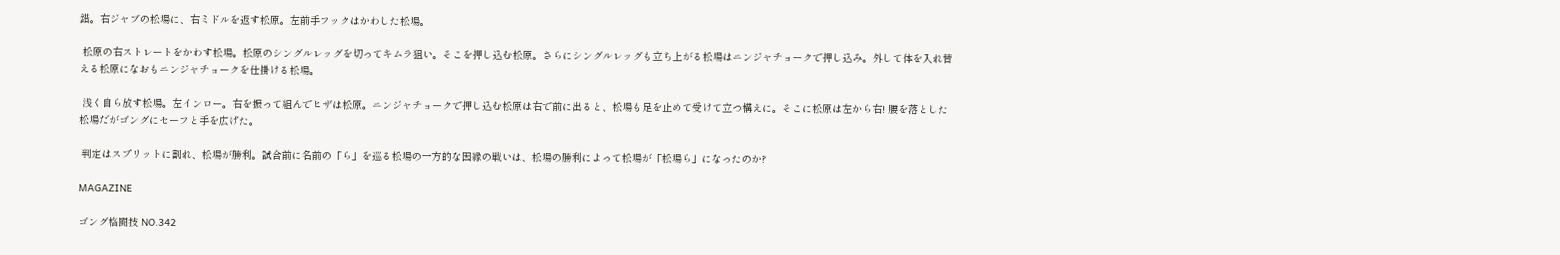錯。右ジャブの松場に、右ミドルを返す松原。左前手フックはかわした松場。

 松原の右ストレートをかわす松場。松原のシングルレッグを切ってキムラ狙い。そこを押し込む松原。さらにシングルレッグも立ち上がる松場はニンジャチョークで押し込み。外して体を入れ替える松原になおもニンジャチョークを仕掛ける松場。

 浅く自ら放す松場。左インロー。右を振って組んでヒザは松原。ニンジャチョークで押し込む松原は右で前に出ると、松場も足を止めて受けて立つ構えに。そこに松原は左から右! 腰を落とした松場だがゴングにセーフと手を広げた。

 判定はスプリットに割れ、松場が勝利。試合前に名前の「ら」を巡る松場の一方的な因縁の戦いは、松場の勝利によって松場が「松場ら」になったのか?

MAGAZINE

ゴング格闘技 NO.342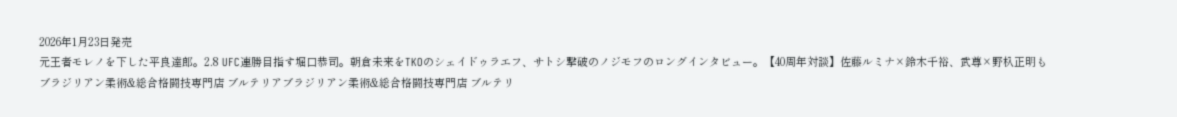2026年1月23日発売
元王者モレノを下した平良達郎。2.8 UFC連勝目指す堀口恭司。朝倉未来をTKOのシェイドゥラエフ、サトシ撃破のノジモフのロングインタビュー。【40周年対談】佐藤ルミナ×鈴木千裕、武尊×野杁正明も
ブラジリアン柔術&総合格闘技専門店 ブルテリアブラジリアン柔術&総合格闘技専門店 ブルテリ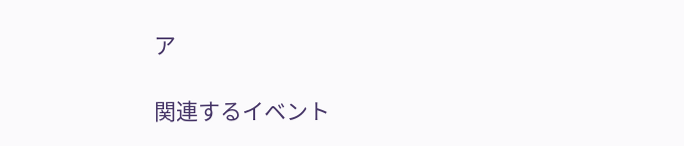ア

関連するイベント